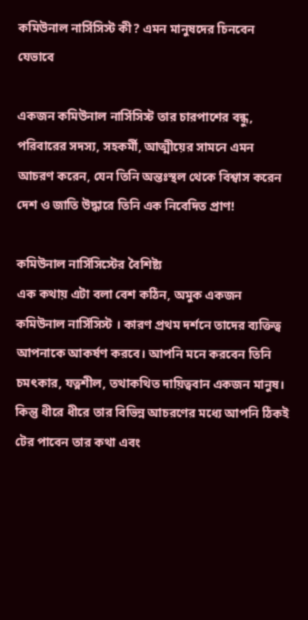কমিউনাল নার্সিসিস্ট কী? এমন মানুষদের চিনবেন যেভাবে

একজন কমিউনাল নার্সিসিস্ট তার চারপাশের বন্ধু, পরিবারের সদস্য, সহকর্মী, আত্মীয়ের সামনে এমন আচরণ করেন, যেন তিনি অন্তঃস্থল থেকে বিশ্বাস করেন দেশ ও জাতি উদ্ধারে তিনি এক নিবেদিত প্রাণ!

কমিউনাল নার্সিসিস্টের বৈশিষ্ট্য
এক কথায় এটা বলা বেশ কঠিন, অমুক একজন কমিউনাল নার্সিসিস্ট । কারণ প্রথম দর্শনে তাদের ব্যক্তিত্ব আপনাকে আকর্ষণ করবে। আপনি মনে করবেন তিনি চমৎকার, যত্নশীল, তথাকথিত দায়িত্ববান একজন মানুষ। কিন্তু ধীরে ধীরে তার বিভিন্ন আচরণের মধ্যে আপনি ঠিকই টের পাবেন তার কথা এবং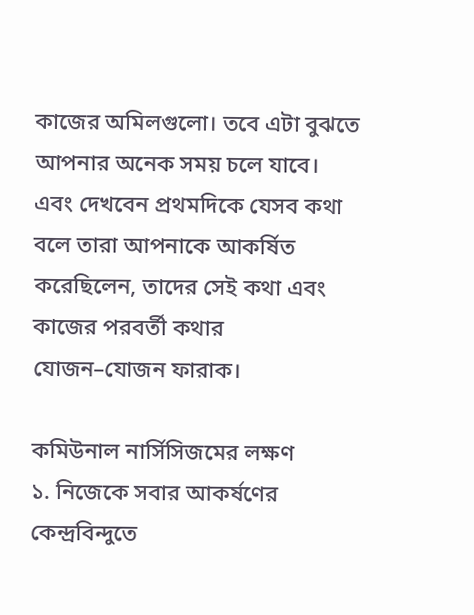কাজের অমিলগুলো। তবে এটা বুঝতে আপনার অনেক সময় চলে যাবে। এবং দেখবেন প্রথমদিকে যেসব কথা বলে তারা আপনাকে আকর্ষিত করেছিলেন, তাদের সেই কথা এবং কাজের পরবর্তী কথার যোজন–যোজন ফারাক।

কমিউনাল নার্সিসিজমের লক্ষণ
১. নিজেকে সবার আকর্ষণের কেন্দ্রবিন্দুতে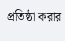প্রতিষ্ঠা করার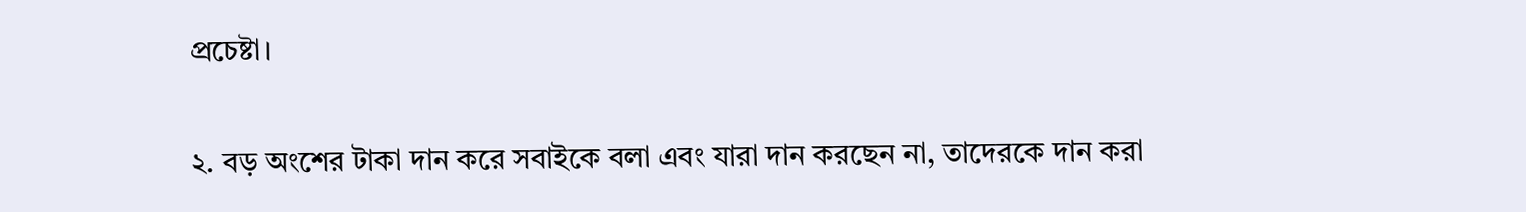প্রচেষ্টা।

২. বড় অংশের টাকা দান করে সবাইকে বলা এবং যারা দান করছেন না, তাদেরকে দান করা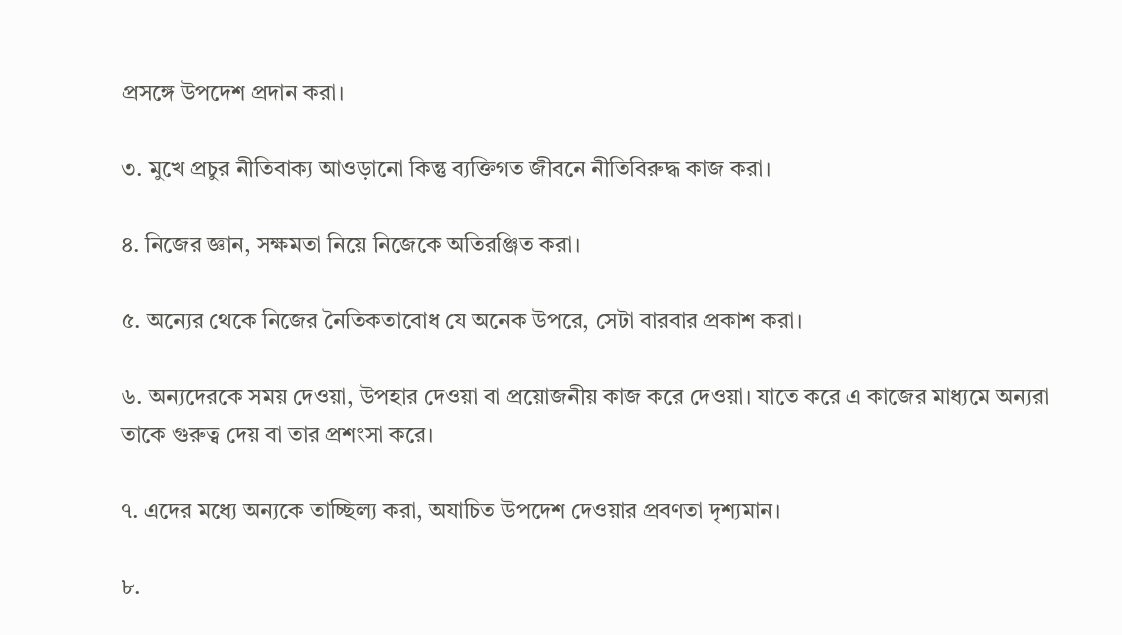প্রসঙ্গে উপদেশ প্রদান করা।

৩. মুখে প্রচুর নীতিবাক্য আওড়ানো কিন্তু ব্যক্তিগত জীবনে নীতিবিরুদ্ধ কাজ করা।

৪. নিজের জ্ঞান, সক্ষমতা নিয়ে নিজেকে অতিরঞ্জিত করা।

৫. অন্যের থেকে নিজের নৈতিকতাবোধ যে অনেক উপরে, সেটা বারবার প্রকাশ করা।

৬. অন্যদেরকে সময় দেওয়া, উপহার দেওয়া বা প্রয়োজনীয় কাজ করে দেওয়া। যাতে করে এ কাজের মাধ্যমে অন্যরা তাকে গুরুত্ব দেয় বা তার প্রশংসা করে।

৭. এদের মধ্যে অন্যকে তাচ্ছিল্য করা, অযাচিত উপদেশ দেওয়ার প্রবণতা দৃশ্যমান।

৮.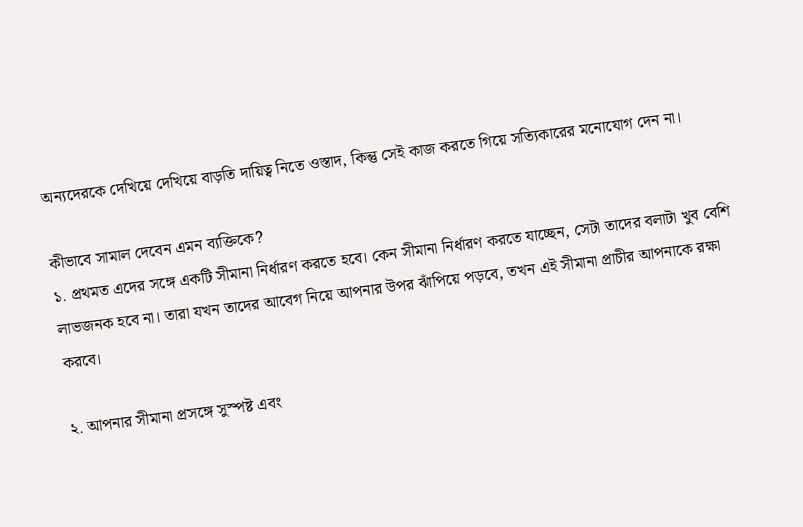অন্যদেরকে দেখিয়ে দেখিয়ে বাড়তি দায়িত্ব নিতে ওস্তাদ, কিন্তু সেই কাজ করতে গিয়ে সত্যিকারের মনোযোগ দেন না।

কীভাবে সামাল দেবেন এমন ব্যক্তিকে?
১. প্রথমত এদের সঙ্গে একটি সীমানা নির্ধারণ করতে হবে। কেন সীমানা নির্ধারণ করতে যাচ্ছেন, সেটা তাদের বলাটা খুব বেশি লাভজনক হবে না। তারা যখন তাদের আবেগ নিয়ে আপনার উপর ঝাঁপিয়ে পড়বে, তখন এই সীমানা প্রাচীর আপনাকে রক্ষা করবে।

২. আপনার সীমানা প্রসঙ্গে সুস্পষ্ট এবং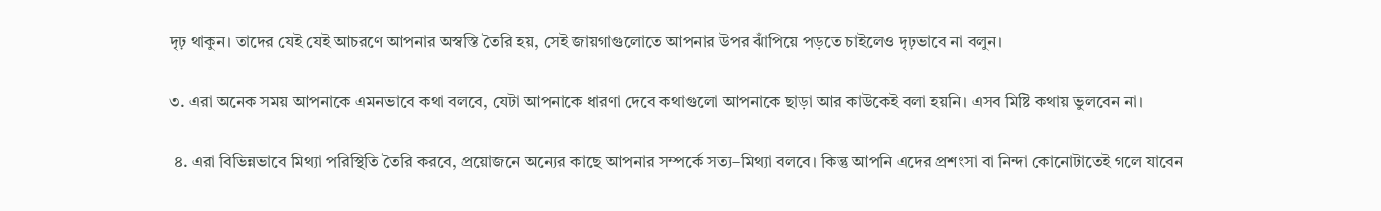দৃঢ় থাকুন। তাদের যেই যেই আচরণে আপনার অস্বস্তি তৈরি হয়, সেই জায়গাগুলোতে আপনার উপর ঝাঁপিয়ে পড়তে চাইলেও দৃঢ়ভাবে না বলুন।

৩. এরা অনেক সময় আপনাকে এমনভাবে কথা বলবে, যেটা আপনাকে ধারণা দেবে কথাগুলো আপনাকে ছাড়া আর কাউকেই বলা হয়নি। এসব মিষ্টি কথায় ভুলবেন না।

 ৪. এরা বিভিন্নভাবে মিথ্যা পরিস্থিতি তৈরি করবে, প্রয়োজনে অন্যের কাছে আপনার সম্পর্কে সত্য–মিথ্যা বলবে। কিন্তু আপনি এদের প্রশংসা বা নিন্দা কোনোটাতেই গলে যাবেন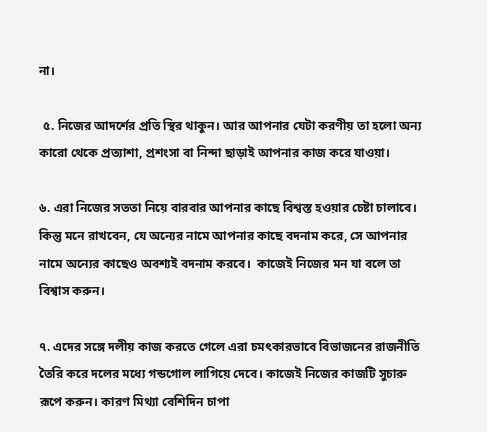না।

 ৫. নিজের আদর্শের প্রতি স্থির থাকুন। আর আপনার যেটা করণীয় তা হলো অন্য কারো থেকে প্রত্যাশা, প্রশংসা বা নিন্দা ছাড়াই আপনার কাজ করে যাওয়া।

৬. এরা নিজের সততা নিয়ে বারবার আপনার কাছে বিশ্বস্ত হওয়ার চেষ্টা চালাবে। কিন্তু মনে রাখবেন, যে অন্যের নামে আপনার কাছে বদনাম করে, সে আপনার নামে অন্যের কাছেও অবশ্যই বদনাম করবে।  কাজেই নিজের মন যা বলে তা বিশ্বাস করুন।

৭. এদের সঙ্গে দলীয় কাজ করতে গেলে এরা চমৎকারভাবে বিভাজনের রাজনীতি তৈরি করে দলের মধ্যে গন্ডগোল লাগিয়ে দেবে। কাজেই নিজের কাজটি সুচারু রূপে করুন। কারণ মিথ্যা বেশিদিন চাপা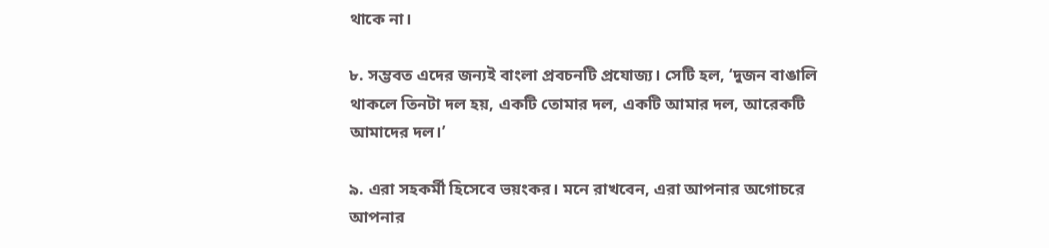থাকে না।

৮. সম্ভবত এদের জন্যই বাংলা প্রবচনটি প্রযোজ্য। সেটি হল, ‘দুজন বাঙালি থাকলে তিনটা দল হয়, একটি তোমার দল, একটি আমার দল, আরেকটি আমাদের দল।’

৯. এরা সহকর্মী হিসেবে ভয়ংকর। মনে রাখবেন, এরা আপনার অগোচরে আপনার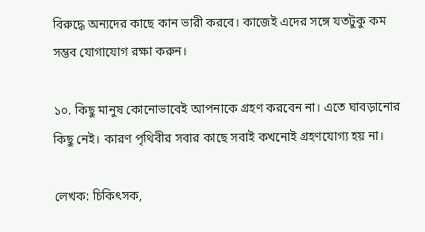বিরুদ্ধে অন্যদের কাছে কান ভারী করবে। কাজেই এদের সঙ্গে যতটুকু কম সম্ভব যোগাযোগ রক্ষা করুন।

১০. কিছু মানুষ কোনোভাবেই আপনাকে গ্রহণ করবেন না। এতে ঘাবড়ানোর কিছু নেই। কারণ পৃথিবীর সবার কাছে সবাই কখনোই গ্রহণযোগ্য হয় না।

লেখক: চিকিৎসক,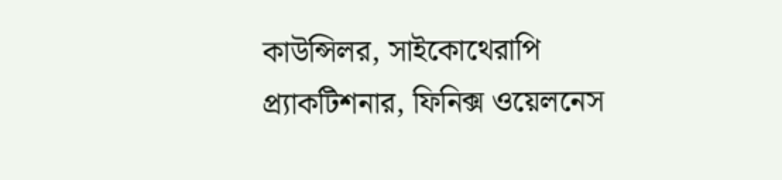কাউন্সিলর, সাইকোথেরাপি প্র্যাকটিশনার, ফিনিক্স ওয়েলনেস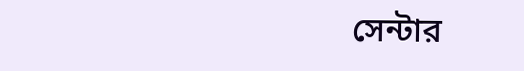সেন্টার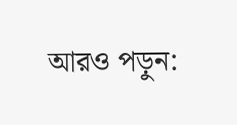আরও পড়ুন: